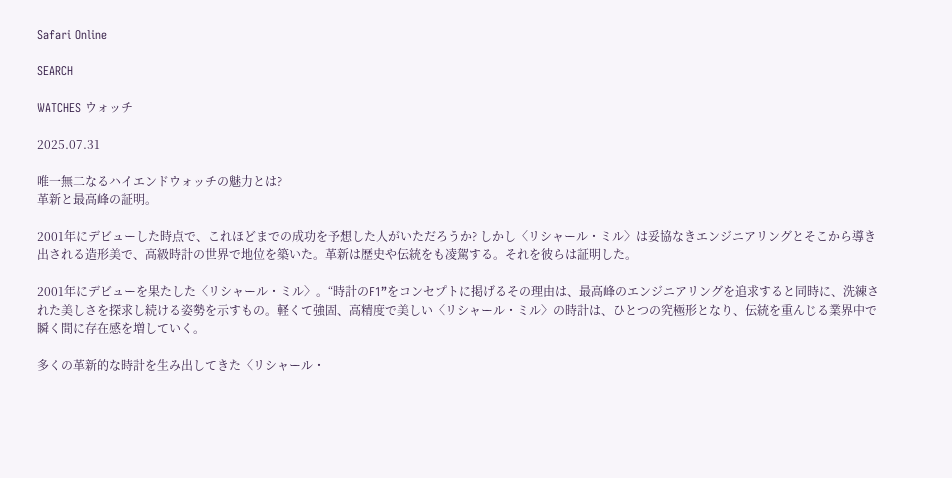Safari Online

SEARCH

WATCHES ウォッチ

2025.07.31

唯一無二なるハイエンドウォッチの魅力とは?
革新と最高峰の証明。

2001年にデビューした時点で、これほどまでの成功を予想した人がいただろうか? しかし〈リシャール・ミル〉は妥協なきエンジニアリングとそこから導き出される造形美で、高級時計の世界で地位を築いた。革新は歴史や伝統をも凌駕する。それを彼らは証明した。

2001年にデビューを果たした〈リシャール・ミル〉。“時計のF1”をコンセプトに掲げるその理由は、最高峰のエンジニアリングを追求すると同時に、洗練された美しさを探求し続ける姿勢を示すもの。軽くて強固、高精度で美しい〈リシャール・ミル〉の時計は、ひとつの究極形となり、伝統を重んじる業界中で瞬く間に存在感を増していく。

多くの革新的な時計を生み出してきた〈リシャール・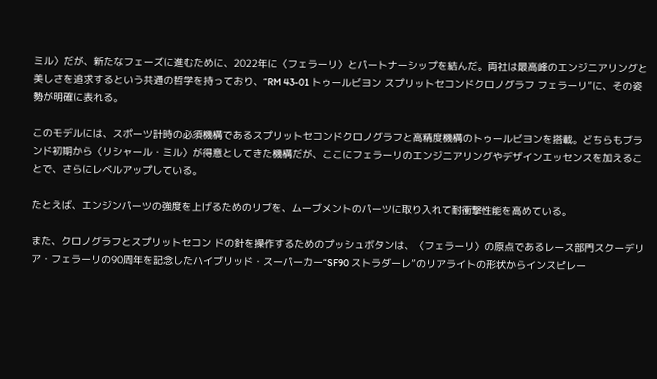ミル〉だが、新たなフェーズに進むために、2022年に〈フェラーリ〉とパートナーシップを結んだ。両社は最高峰のエンジニアリングと美しさを追求するという共通の哲学を持っており、“RM 43-01 トゥールビヨン スプリットセコンドクロノグラフ フェラーリ”に、その姿勢が明確に表れる。

このモデルには、スポーツ計時の必須機構であるスプリットセコンドクロノグラフと高精度機構のトゥールビヨンを搭載。どちらもブランド初期から〈リシャール・ミル〉が得意としてきた機構だが、ここにフェラーリのエンジニアリングやデザインエッセンスを加えることで、さらにレベルアップしている。

たとえば、エンジンパーツの強度を上げるためのリブを、ムーブメントのパーツに取り入れて耐衝撃性能を高めている。

また、クロノグラフとスプリットセコン ドの針を操作するためのプッシュボタンは、〈フェラーリ〉の原点であるレース部門スクーデリア・フェラーリの90周年を記念したハイブリッド・スーパーカー“SF90 ストラダーレ”のリアライトの形状からインスピレー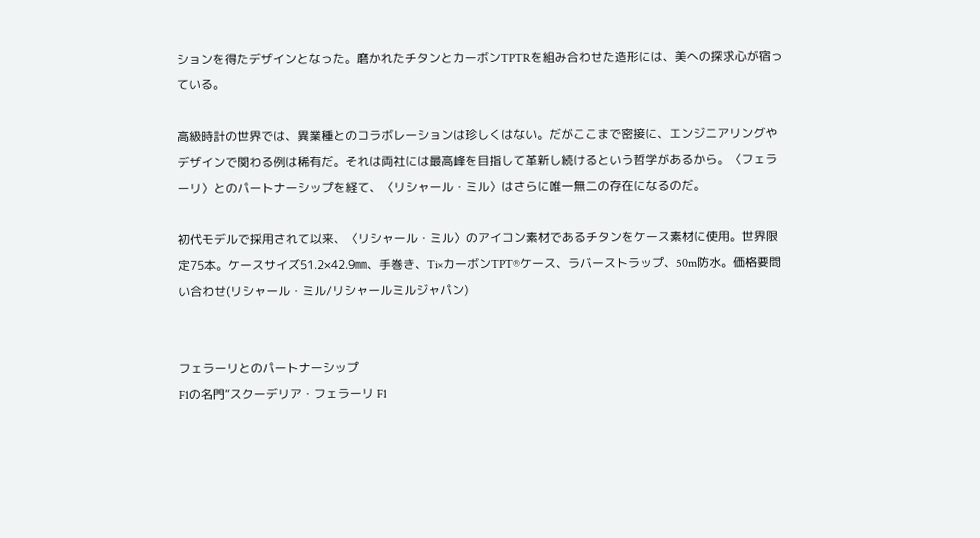ションを得たデザインとなった。磨かれたチタンとカーボンTPTRを組み合わせた造形には、美への探求心が宿っている。

高級時計の世界では、異業種とのコラボレーションは珍しくはない。だがここまで密接に、エンジニアリングやデザインで関わる例は稀有だ。それは両社には最高峰を目指して革新し続けるという哲学があるから。〈フェラーリ〉とのパートナーシップを経て、〈リシャール・ミル〉はさらに唯一無二の存在になるのだ。

初代モデルで採用されて以来、〈リシャール・ミル〉のアイコン素材であるチタンをケース素材に使用。世界限定75本。ケースサイズ51.2×42.9㎜、手巻き、Ti×カーボンTPT®ケース、ラバーストラップ、50m防水。価格要問い合わせ(リシャール・ミル/リシャールミルジャパン)


フェラーリとのパートナーシップ
F1の名門“スクーデリア・フェラーリ F1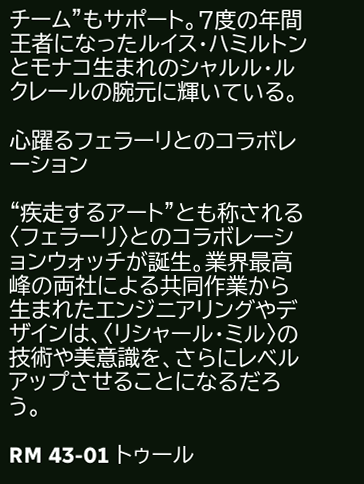チーム”もサポート。7度の年間王者になったルイス・ハミルトンとモナコ生まれのシャルル・ルクレールの腕元に輝いている。

心躍るフェラーリとのコラボレーション

“疾走するアート”とも称される〈フェラーリ〉とのコラボレーションウォッチが誕生。業界最高峰の両社による共同作業から生まれたエンジニアリングやデザインは、〈リシャール・ミル〉の技術や美意識を、さらにレベルアップさせることになるだろう。

RM 43-01 トゥール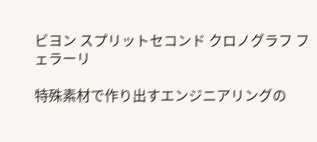ビヨン スプリットセコンド クロノグラフ フェラーリ

特殊素材で作り出すエンジニアリングの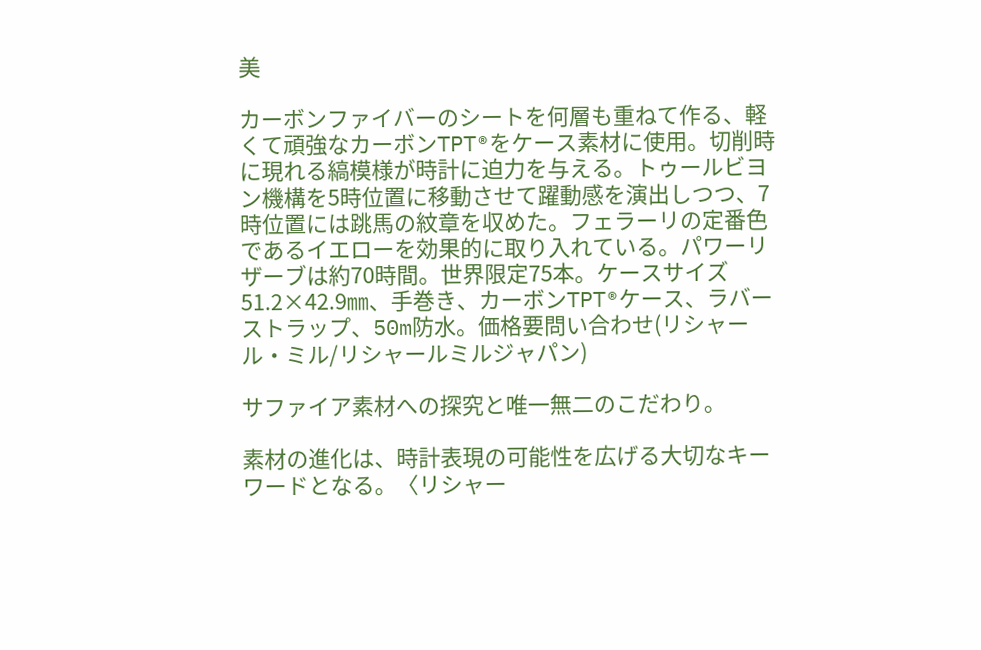美

カーボンファイバーのシートを何層も重ねて作る、軽くて頑強なカーボンTPT®をケース素材に使用。切削時に現れる縞模様が時計に迫力を与える。トゥールビヨン機構を5時位置に移動させて躍動感を演出しつつ、7時位置には跳馬の紋章を収めた。フェラーリの定番色であるイエローを効果的に取り入れている。パワーリザーブは約70時間。世界限定75本。ケースサイズ51.2×42.9㎜、手巻き、カーボンTPT®ケース、ラバーストラップ、50m防水。価格要問い合わせ(リシャール・ミル/リシャールミルジャパン)

サファイア素材への探究と唯一無二のこだわり。

素材の進化は、時計表現の可能性を広げる大切なキーワードとなる。〈リシャー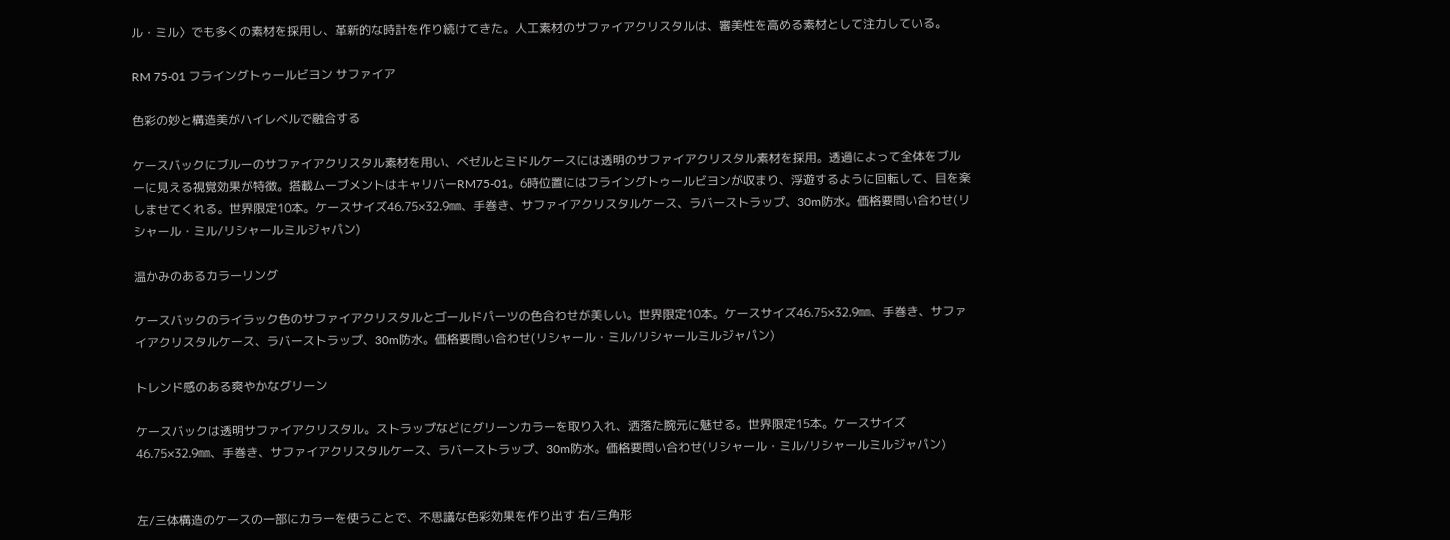ル・ミル〉でも多くの素材を採用し、革新的な時計を作り続けてきた。人工素材のサファイアクリスタルは、審美性を高める素材として注力している。

RM 75-01 フライングトゥールビヨン サファイア

色彩の妙と構造美がハイレベルで融合する

ケースバックにブルーのサファイアクリスタル素材を用い、ベゼルとミドルケースには透明のサファイアクリスタル素材を採用。透過によって全体をブルーに見える視覚効果が特徴。搭載ムーブメントはキャリバーRM75-01。6時位置にはフライングトゥールビヨンが収まり、浮遊するように回転して、目を楽しませてくれる。世界限定10本。ケースサイズ46.75×32.9㎜、手巻き、サファイアクリスタルケース、ラバーストラップ、30m防水。価格要問い合わせ(リシャール・ミル/リシャールミルジャパン)

温かみのあるカラーリング

ケースバックのライラック色のサファイアクリスタルとゴールドパーツの色合わせが美しい。世界限定10本。ケースサイズ46.75×32.9㎜、手巻き、サファイアクリスタルケース、ラバーストラップ、30m防水。価格要問い合わせ(リシャール・ミル/リシャールミルジャパン)

トレンド感のある爽やかなグリーン

ケースバックは透明サファイアクリスタル。ストラップなどにグリーンカラーを取り入れ、洒落た腕元に魅せる。世界限定15本。ケースサイズ46.75×32.9㎜、手巻き、サファイアクリスタルケース、ラバーストラップ、30m防水。価格要問い合わせ(リシャール・ミル/リシャールミルジャパン)


左/三体構造のケースの一部にカラーを使うことで、不思議な色彩効果を作り出す 右/三角形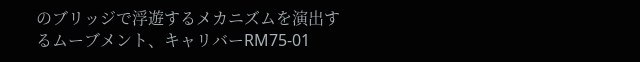のブリッジで浮遊するメカニズムを演出するムーブメント、キャリバーRM75-01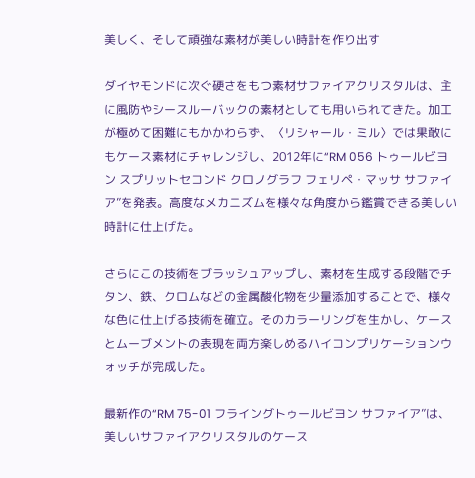美しく、そして頑強な素材が美しい時計を作り出す

ダイヤモンドに次ぐ硬さをもつ素材サファイアクリスタルは、主に風防やシースルーバックの素材としても用いられてきた。加工が極めて困難にもかかわらず、〈リシャール・ミル〉では果敢にもケース素材にチャレンジし、2012年に“RM 056 トゥールビヨン スプリットセコンド クロノグラフ フェリペ・マッサ サファイア”を発表。高度なメカニズムを様々な角度から鑑賞できる美しい時計に仕上げた。

さらにこの技術をブラッシュアップし、素材を生成する段階でチタン、鉄、クロムなどの金属酸化物を少量添加することで、様々な色に仕上げる技術を確立。そのカラーリングを生かし、ケースとムーブメントの表現を両方楽しめるハイコンプリケーションウォッチが完成した。

最新作の“RM 75-01 フライングトゥールビヨン サファイア”は、美しいサファイアクリスタルのケース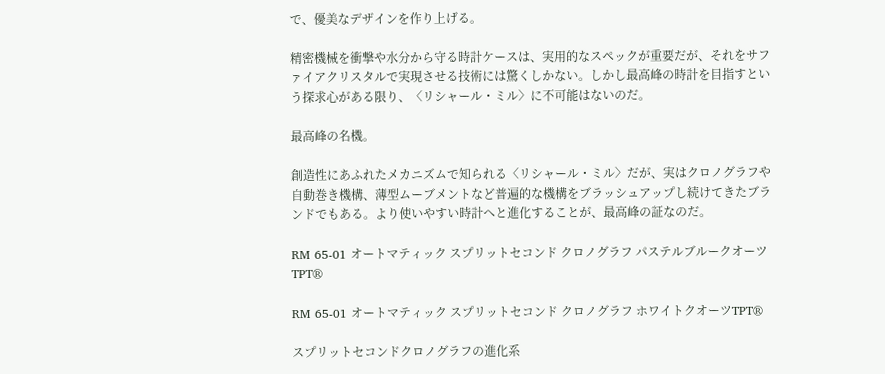で、優美なデザインを作り上げる。

精密機械を衝撃や水分から守る時計ケースは、実用的なスペックが重要だが、それをサファイアクリスタルで実現させる技術には驚くしかない。しかし最高峰の時計を目指すという探求心がある限り、〈リシャール・ミル〉に不可能はないのだ。

最高峰の名機。

創造性にあふれたメカニズムで知られる〈リシャール・ミル〉だが、実はクロノグラフや自動巻き機構、薄型ムーブメントなど普遍的な機構をブラッシュアップし続けてきたブランドでもある。より使いやすい時計へと進化することが、最高峰の証なのだ。

RM 65-01 オートマティック スプリットセコンド クロノグラフ パステルブルークオーツTPT®

RM 65-01 オートマティック スプリットセコンド クロノグラフ ホワイトクオーツTPT®

スプリットセコンドクロノグラフの進化系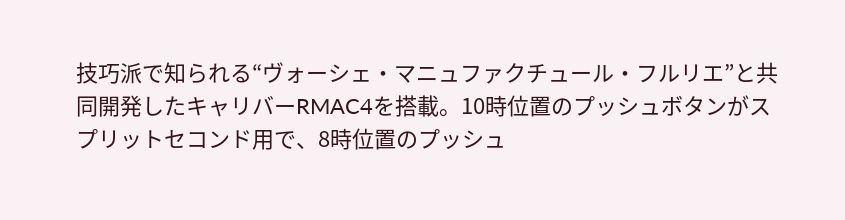技巧派で知られる“ヴォーシェ・マニュファクチュール・フルリエ”と共同開発したキャリバーRMAC4を搭載。10時位置のプッシュボタンがスプリットセコンド用で、8時位置のプッシュ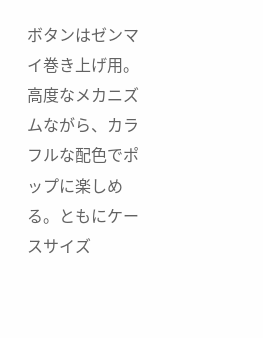ボタンはゼンマイ巻き上げ用。高度なメカニズムながら、カラフルな配色でポップに楽しめる。ともにケースサイズ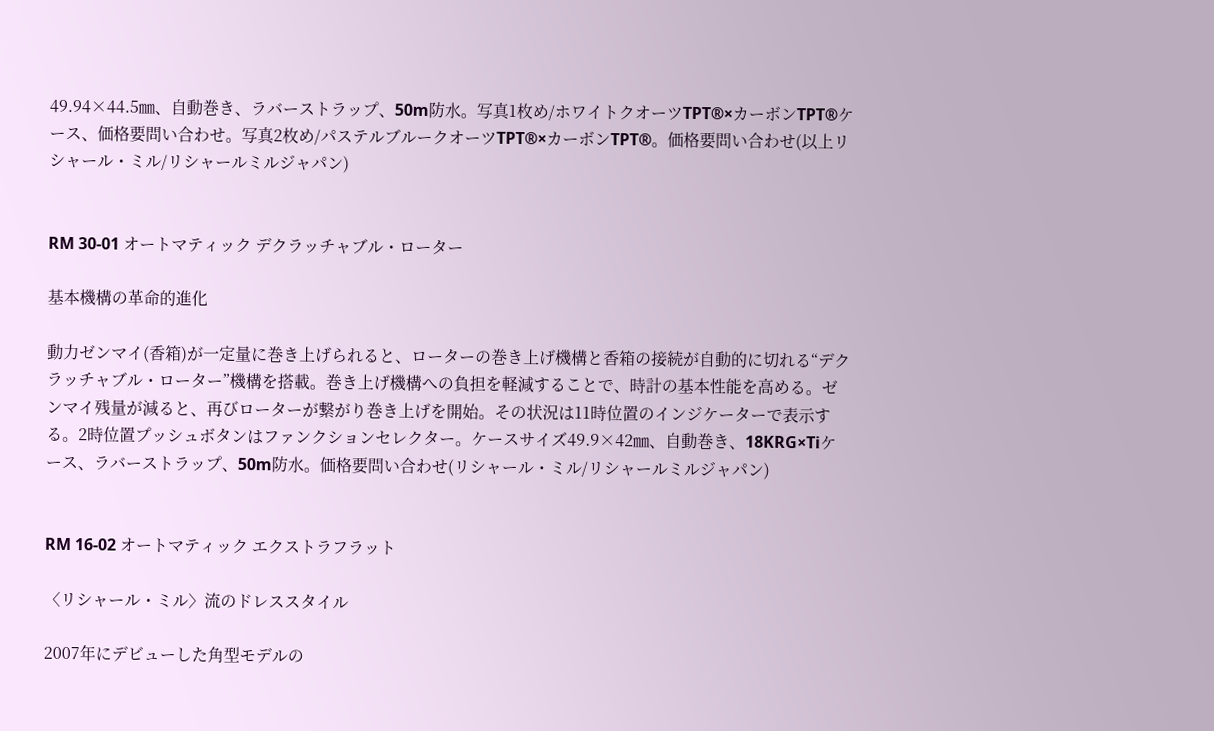49.94×44.5㎜、自動巻き、ラバーストラップ、50m防水。写真1枚め/ホワイトクオーツTPT®×カーボンTPT®ケース、価格要問い合わせ。写真2枚め/パステルブルークオーツTPT®×カーボンTPT®。価格要問い合わせ(以上リシャール・ミル/リシャールミルジャパン)


RM 30-01 オートマティック デクラッチャブル・ローター

基本機構の革命的進化

動力ゼンマイ(香箱)が一定量に巻き上げられると、ローターの巻き上げ機構と香箱の接続が自動的に切れる“デクラッチャブル・ローター”機構を搭載。巻き上げ機構への負担を軽減することで、時計の基本性能を高める。ゼンマイ残量が減ると、再びローターが繋がり巻き上げを開始。その状況は11時位置のインジケーターで表示する。2時位置プッシュボタンはファンクションセレクター。ケースサイズ49.9×42㎜、自動巻き、18KRG×Tiケース、ラバーストラップ、50m防水。価格要問い合わせ(リシャール・ミル/リシャールミルジャパン)


RM 16-02 オートマティック エクストラフラット

〈リシャール・ミル〉流のドレススタイル

2007年にデビューした角型モデルの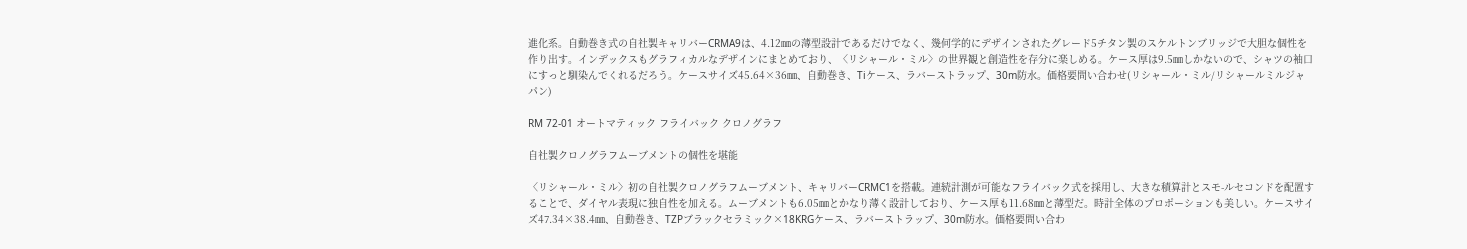進化系。自動巻き式の自社製キャリバーCRMA9は、4.12㎜の薄型設計であるだけでなく、幾何学的にデザインされたグレード5チタン製のスケルトンブリッジで大胆な個性を作り出す。インデックスもグラフィカルなデザインにまとめており、〈リシャール・ミル〉の世界観と創造性を存分に楽しめる。ケース厚は9.5㎜しかないので、シャツの袖口にすっと馴染んでくれるだろう。ケースサイズ45.64×36㎜、自動巻き、Tiケース、ラバーストラップ、30m防水。価格要問い合わせ(リシャール・ミル/リシャールミルジャパン)

RM 72-01 オートマティック フライバック クロノグラフ

自社製クロノグラフムーブメントの個性を堪能

〈リシャール・ミル〉初の自社製クロノグラフムーブメント、キャリバーCRMC1を搭載。連続計測が可能なフライバック式を採用し、大きな積算計とスモ-ルセコンドを配置することで、ダイヤル表現に独自性を加える。ムーブメントも6.05㎜とかなり薄く設計しており、ケース厚も11.68㎜と薄型だ。時計全体のプロポーションも美しい。ケースサイズ47.34×38.4㎜、自動巻き、TZPブラックセラミック×18KRGケース、ラバーストラップ、30m防水。価格要問い合わ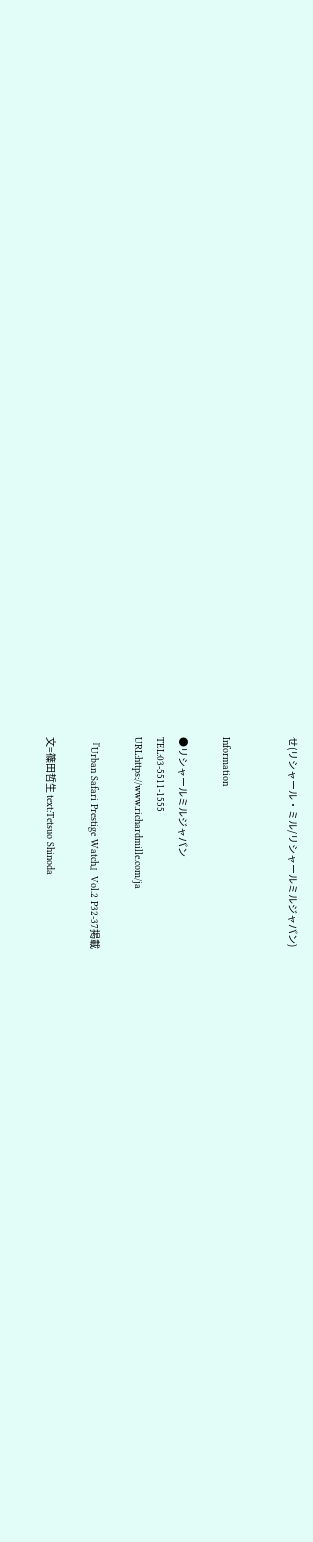せ(リシャール・ミル/リシャールミルジャパン)


Information

●リシャールミルジャパン
TEL:03-5511-1555
URL:https://www.richardmille.com/ja

『Urban Safari Prestige Watch』Vol.2 P32-37掲載

文=篠田哲生 text:Tetsuo Shinoda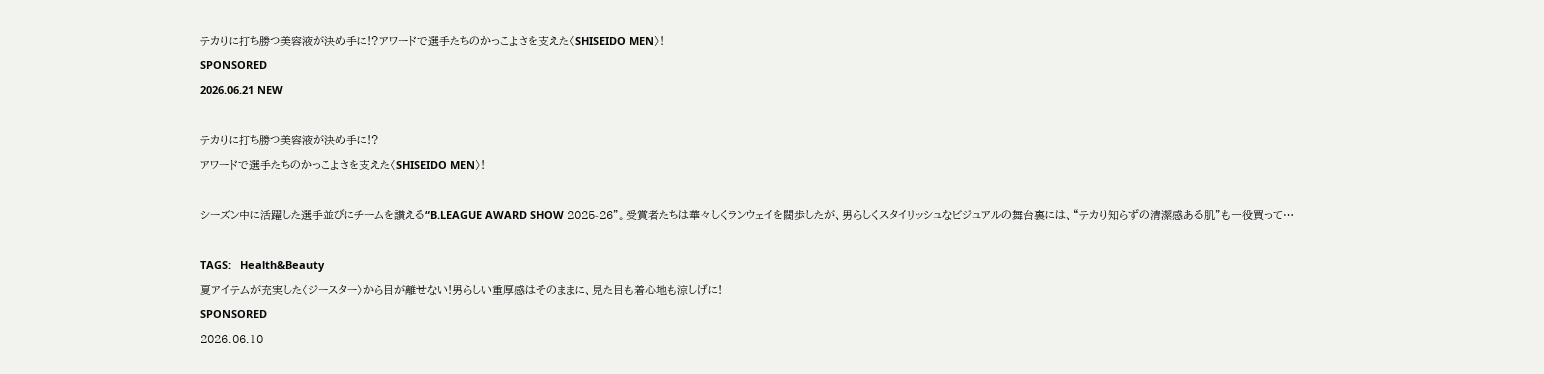テカりに打ち勝つ美容液が決め手に!?アワードで選手たちのかっこよさを支えた〈SHISEIDO MEN〉!
SPONSORED
2026.06.21 NEW

テカりに打ち勝つ美容液が決め手に!?
アワードで選手たちのかっこよさを支えた〈SHISEIDO MEN〉!

シーズン中に活躍した選手並びにチームを讃える“B.LEAGUE AWARD SHOW 2025-26”。受賞者たちは華々しくランウェイを闊歩したが、男らしくスタイリッシュなビジュアルの舞台裏には、“テカり知らずの清潔感ある肌”も一役買って…

TAGS:   Health&Beauty
夏アイテムが充実した〈ジースター〉から目が離せない!男らしい重厚感はそのままに、見た目も着心地も涼しげに!
SPONSORED
2026.06.10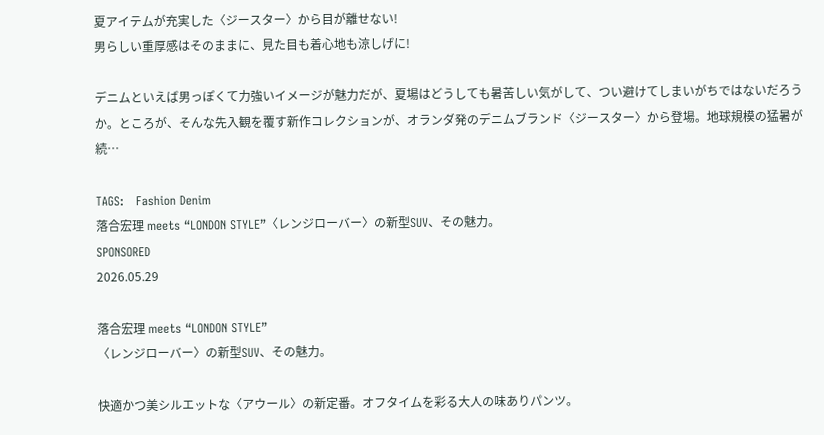夏アイテムが充実した〈ジースター〉から目が離せない!
男らしい重厚感はそのままに、見た目も着心地も涼しげに!

デニムといえば男っぽくて力強いイメージが魅力だが、夏場はどうしても暑苦しい気がして、つい避けてしまいがちではないだろうか。ところが、そんな先入観を覆す新作コレクションが、オランダ発のデニムブランド〈ジースター〉から登場。地球規模の猛暑が続…

TAGS:   Fashion Denim
落合宏理 meets “LONDON STYLE”〈レンジローバー〉の新型SUV、その魅力。
SPONSORED
2026.05.29

落合宏理 meets “LONDON STYLE”
〈レンジローバー〉の新型SUV、その魅力。

快適かつ美シルエットな〈アウール〉の新定番。オフタイムを彩る大人の味ありパンツ。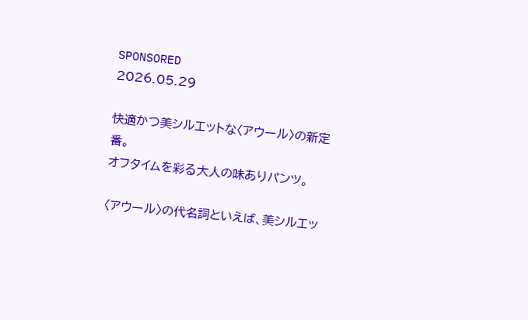SPONSORED
2026.05.29

快適かつ美シルエットな〈アウール〉の新定番。
オフタイムを彩る大人の味ありパンツ。

〈アウール〉の代名詞といえば、美シルエッ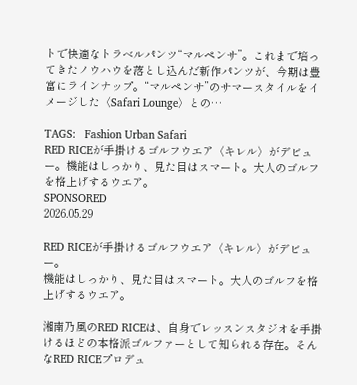トで快適なトラベルパンツ“マルペンサ”。これまで培ってきたノウハウを落とし込んだ新作パンツが、今期は豊富にラインナップ。“マルペンサ”のサマースタイルをイメージした〈Safari Lounge〉との…

TAGS:   Fashion Urban Safari
RED RICEが手掛けるゴルフウエア〈キレル〉がデビュー。機能はしっかり、見た目はスマート。大人のゴルフを格上げするウエア。
SPONSORED
2026.05.29

RED RICEが手掛けるゴルフウエア〈キレル〉がデビュー。
機能はしっかり、見た目はスマート。大人のゴルフを格上げするウエア。

湘南乃風のRED RICEは、自身でレッスンスタジオを手掛けるほどの本格派ゴルファーとして知られる存在。そんなRED RICEプロデュ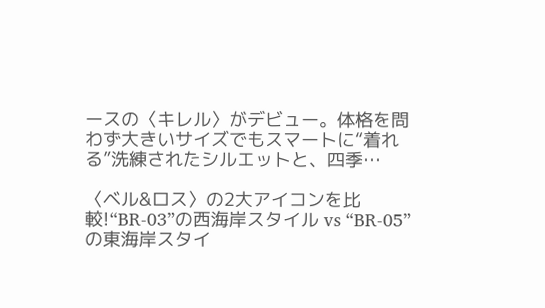ースの〈キレル〉がデビュー。体格を問わず大きいサイズでもスマートに“着れる”洗練されたシルエットと、四季…

〈ベル&ロス〉の2大アイコンを比較!“BR-03”の西海岸スタイル vs “BR-05”の東海岸スタイ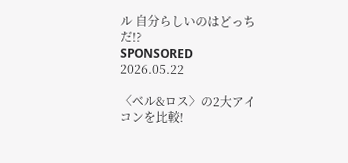ル 自分らしいのはどっちだ!?
SPONSORED
2026.05.22

〈ベル&ロス〉の2大アイコンを比較!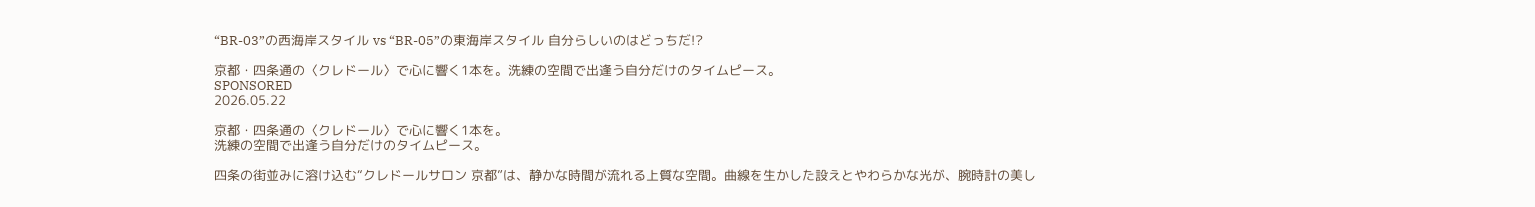“BR-03”の西海岸スタイル vs “BR-05”の東海岸スタイル 自分らしいのはどっちだ!?

京都・四条通の〈クレドール〉で心に響く1本を。洗練の空間で出逢う自分だけのタイムピース。
SPONSORED
2026.05.22

京都・四条通の〈クレドール〉で心に響く1本を。
洗練の空間で出逢う自分だけのタイムピース。

四条の街並みに溶け込む“クレドールサロン 京都”は、静かな時間が流れる上質な空間。曲線を生かした設えとやわらかな光が、腕時計の美し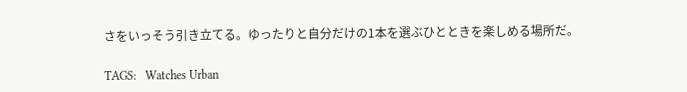さをいっそう引き立てる。ゆったりと自分だけの1本を選ぶひとときを楽しめる場所だ。

TAGS:   Watches Urban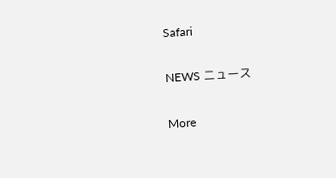Safari

NEWS ニュース

More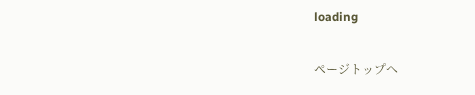loading

ページトップへ